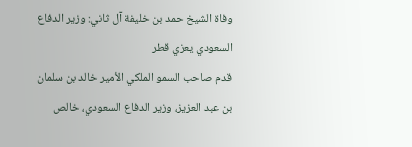وفاة الشيخ حمد بن خليفة آل ثاني: وزير الدفاع السعودي يعزي قطر
قدم صاحب السمو الملكي الأمير خالد بن سلمان بن عبد العزيز، وزير الدفاع السعودي، خالص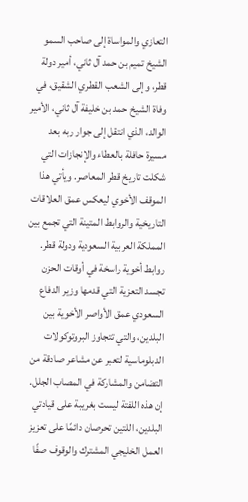التعازي والمواساة إلى صاحب السمو الشيخ تميم بن حمد آل ثاني، أمير دولة قطر، وإلى الشعب القطري الشقيق، في وفاة الشيخ حمد بن خليفة آل ثاني، الأمير الوالد، الذي انتقل إلى جوار ربه بعد مسيرة حافلة بالعطاء والإنجازات التي شكلت تاريخ قطر المعاصر. ويأتي هذا الموقف الأخوي ليعكس عمق العلاقات التاريخية والروابط المتينة التي تجمع بين المملكة العربية السعودية ودولة قطر.
روابط أخوية راسخة في أوقات الحزن
تجسد التعزية التي قدمها وزير الدفاع السعودي عمق الأواصر الأخوية بين البلدين، والتي تتجاوز البروتوكولات الدبلوماسية لتعبر عن مشاعر صادقة من التضامن والمشاركة في المصاب الجلل. إن هذه اللفتة ليست بغريبة على قيادتي البلدين، اللتين تحرصان دائمًا على تعزيز العمل الخليجي المشترك والوقوف صفًا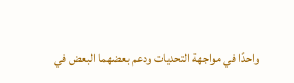واحدًا في مواجهة التحديات ودعم بعضهما البعض في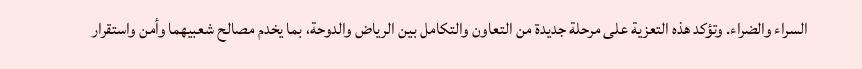السراء والضراء. وتؤكد هذه التعزية على مرحلة جديدة من التعاون والتكامل بين الرياض والدوحة، بما يخدم مصالح شعبيهما وأمن واستقرار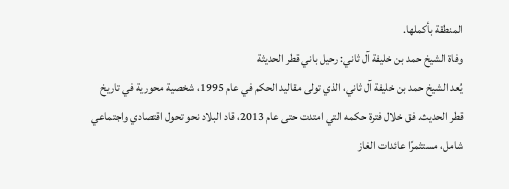المنطقة بأكملها.
وفاة الشيخ حمد بن خليفة آل ثاني: رحيل باني قطر الحديثة
يُعد الشيخ حمد بن خليفة آل ثاني، الذي تولى مقاليد الحكم في عام 1995، شخصية محورية في تاريخ قطر الحديث. فق خلال فترة حكمه التي امتدت حتى عام 2013، قاد البلاد نحو تحول اقتصادي واجتماعي شامل، مستثمرًا عائدات الغاز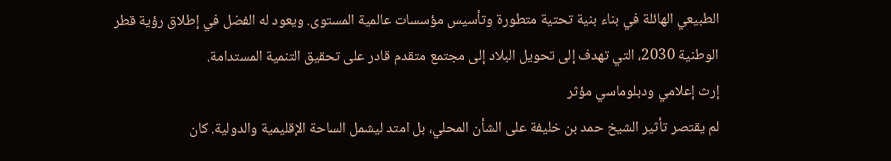الطبيعي الهائلة في بناء بنية تحتية متطورة وتأسيس مؤسسات عالمية المستوى. ويعود له الفضل في إطلاق رؤية قطر الوطنية 2030، التي تهدف إلى تحويل البلاد إلى مجتمع متقدم قادر على تحقيق التنمية المستدامة.
إرث إعلامي ودبلوماسي مؤثر
لم يقتصر تأثير الشيخ حمد بن خليفة على الشأن المحلي، بل امتد ليشمل الساحة الإقليمية والدولية. كان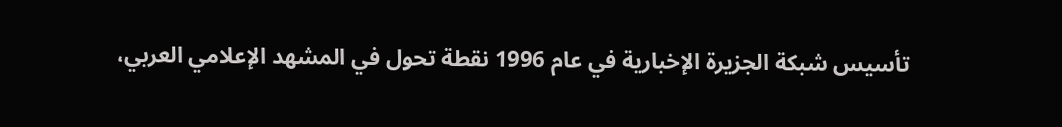تأسيس شبكة الجزيرة الإخبارية في عام 1996 نقطة تحول في المشهد الإعلامي العربي،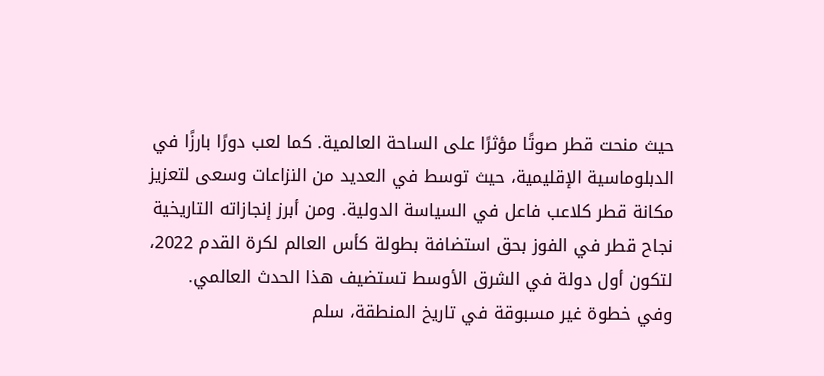حيث منحت قطر صوتًا مؤثرًا على الساحة العالمية. كما لعب دورًا بارزًا في الدبلوماسية الإقليمية، حيث توسط في العديد من النزاعات وسعى لتعزيز مكانة قطر كلاعب فاعل في السياسة الدولية. ومن أبرز إنجازاته التاريخية نجاح قطر في الفوز بحق استضافة بطولة كأس العالم لكرة القدم 2022، لتكون أول دولة في الشرق الأوسط تستضيف هذا الحدث العالمي.
وفي خطوة غير مسبوقة في تاريخ المنطقة، سلم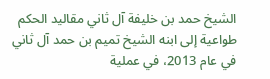الشيخ حمد بن خليفة آل ثاني مقاليد الحكم طواعية إلى ابنه الشيخ تميم بن حمد آل ثاني في عام 2013، في عملية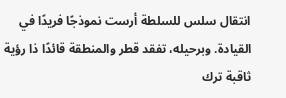انتقال سلس للسلطة أرست نموذجًا فريدًا في القيادة. وبرحيله، تفقد قطر والمنطقة قائدًا ذا رؤية ثاقبة ترك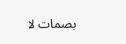بصمات لا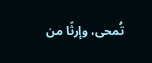تُمحى، وإرثًا من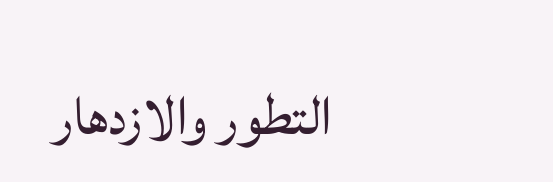التطور والازدهار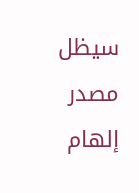سيظل مصدر إلهام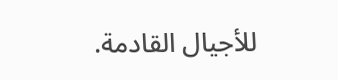للأجيال القادمة.